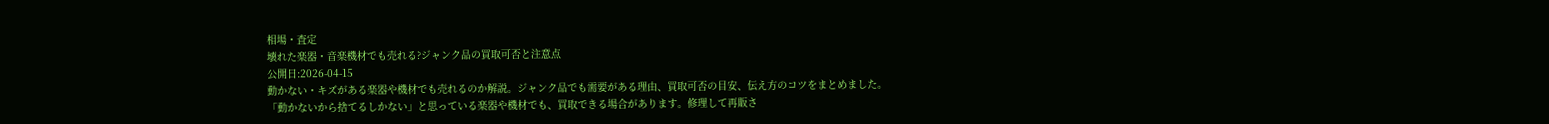相場・査定
壊れた楽器・音楽機材でも売れる?ジャンク品の買取可否と注意点
公開日:2026-04-15
動かない・キズがある楽器や機材でも売れるのか解説。ジャンク品でも需要がある理由、買取可否の目安、伝え方のコツをまとめました。
「動かないから捨てるしかない」と思っている楽器や機材でも、買取できる場合があります。修理して再販さ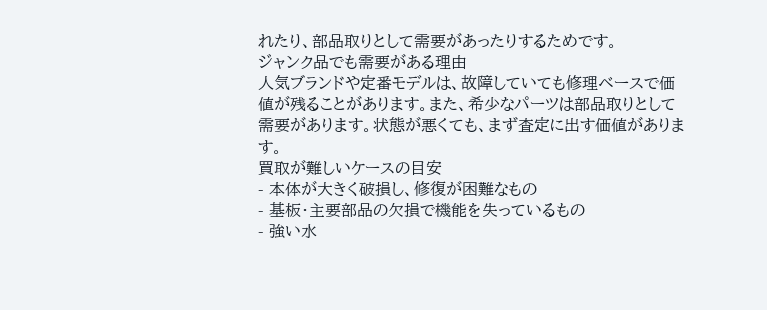れたり、部品取りとして需要があったりするためです。
ジャンク品でも需要がある理由
人気ブランドや定番モデルは、故障していても修理ベースで価値が残ることがあります。また、希少なパーツは部品取りとして需要があります。状態が悪くても、まず査定に出す価値があります。
買取が難しいケースの目安
- 本体が大きく破損し、修復が困難なもの
- 基板・主要部品の欠損で機能を失っているもの
- 強い水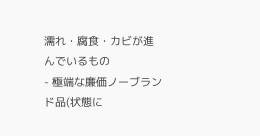濡れ・腐食・カビが進んでいるもの
- 極端な廉価ノーブランド品(状態に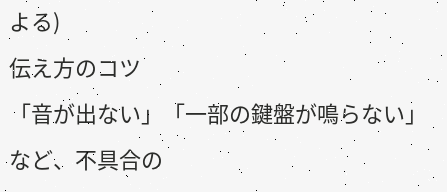よる)
伝え方のコツ
「音が出ない」「一部の鍵盤が鳴らない」など、不具合の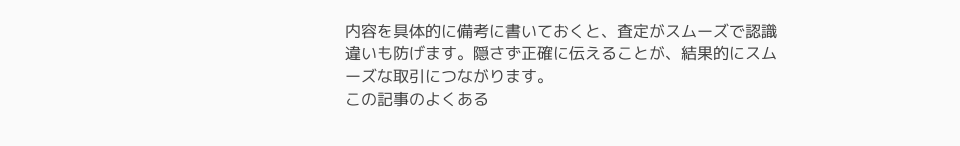内容を具体的に備考に書いておくと、査定がスムーズで認識違いも防げます。隠さず正確に伝えることが、結果的にスムーズな取引につながります。
この記事のよくある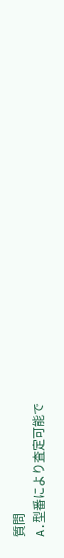質問
A.型番により査定可能で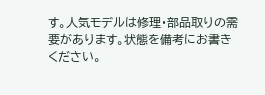す。人気モデルは修理・部品取りの需要があります。状態を備考にお書きください。